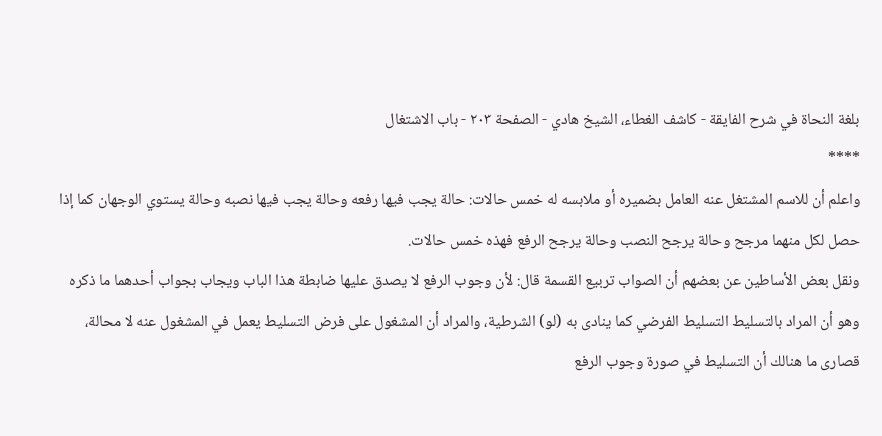بلغة النحاة في شرح الفايقة - كاشف الغطاء، الشيخ هادي - الصفحة ٢٠٣ - باب الاشتغال
****
واعلم أن للاسم المشتغل عنه العامل بضميره أو ملابسه له خمس حالات: حالة يجب فيها رفعه وحالة يجب فيها نصبه وحالة يستوي الوجهان كما إذا حصل لكل منهما مرجح وحالة يرجح النصب وحالة يرجح الرفع فهذه خمس حالات.
ونقل بعض الأساطين عن بعضهم أن الصواب تربيع القسمة قال: لأن وجوب الرفع لا يصدق عليها ضابطة هذا الباب ويجاب بجواب أحدهما ما ذكره وهو أن المراد بالتسليط التسليط الفرضي كما ينادى به (لو) الشرطية، والمراد أن المشغول على فرض التسليط يعمل في المشغول عنه لا محالة، قصارى ما هنالك أن التسليط في صورة وجوب الرفع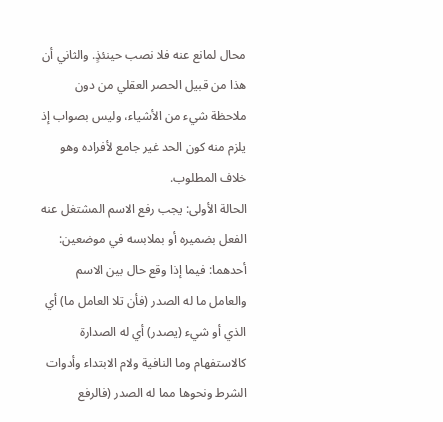محال لمانع عنه فلا نصب حينئذٍ. والثاني أن هذا من قبيل الحصر العقلي من دون ملاحظة شيء من الأشياء، وليس بصواب إذ يلزم منه كون الحد غير جامع لأفراده وهو خلاف المطلوب.
الحالة الأولى: يجب رفع الاسم المشتغل عنه الفعل بضميره أو بملابسه في موضعين:
أحدهما: فيما إذا وقع حال بين الاسم والعامل ما له الصدر (فأن تلا العامل ما) أي الذي أو شيء (يصدر) أي له الصدارة كالاستفهام وما النافية ولام الابتداء وأدوات الشرط ونحوها مما له الصدر (فالرفع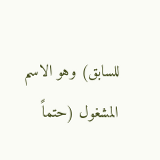للسابق) وهو الاسم المشغول (حتماً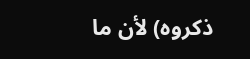ذكروه) لأن ما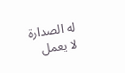له الصدارة لا يعمل